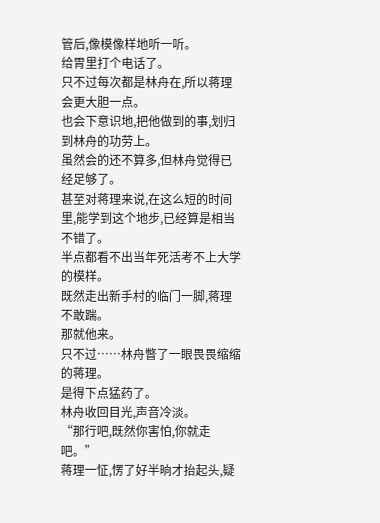管后,像模像样地听一听。
给胃里打个电话了。
只不过每次都是林舟在,所以蒋理会更大胆一点。
也会下意识地,把他做到的事,划归到林舟的功劳上。
虽然会的还不算多,但林舟觉得已经足够了。
甚至对蒋理来说,在这么短的时间里,能学到这个地步,已经算是相当不错了。
半点都看不出当年死活考不上大学的模样。
既然走出新手村的临门一脚,蒋理不敢踹。
那就他来。
只不过……林舟瞥了一眼畏畏缩缩的蒋理。
是得下点猛药了。
林舟收回目光,声音冷淡。
“那行吧,既然你害怕,你就走吧。”
蒋理一怔,愣了好半晌才抬起头,疑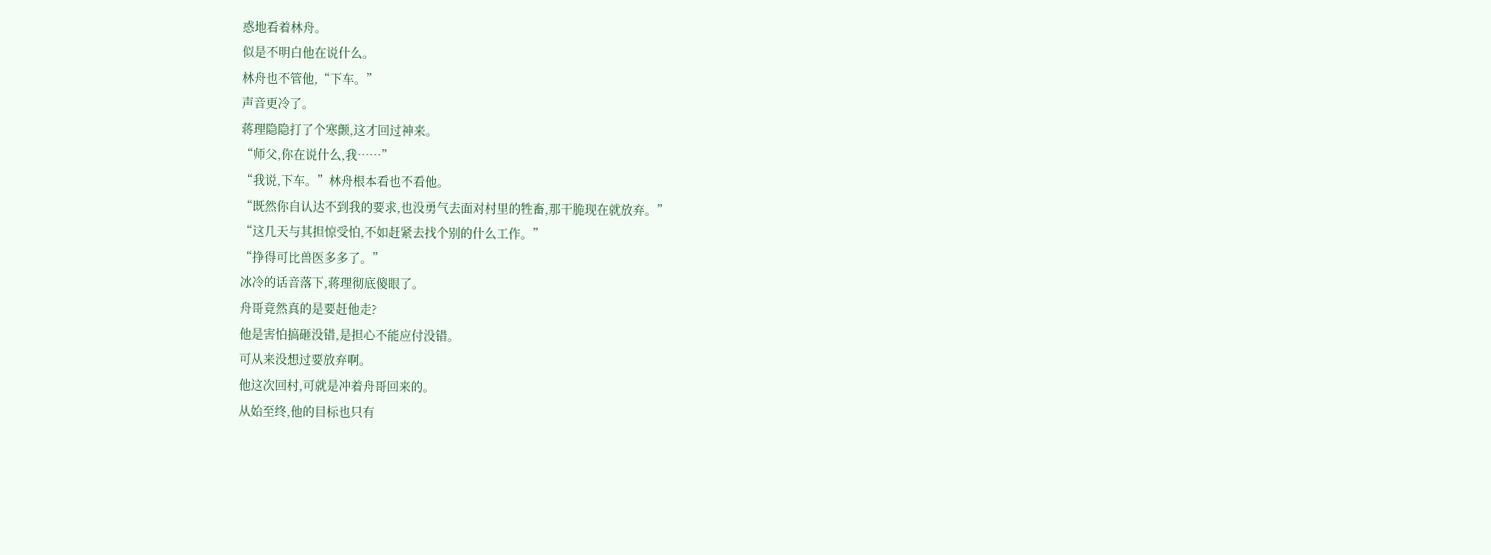惑地看着林舟。
似是不明白他在说什么。
林舟也不管他,“下车。”
声音更冷了。
蒋理隐隐打了个寒颤,这才回过神来。
“师父,你在说什么,我……”
“我说,下车。”林舟根本看也不看他。
“既然你自认达不到我的要求,也没勇气去面对村里的牲畜,那干脆现在就放弃。”
“这几天与其担惊受怕,不如赶紧去找个别的什么工作。”
“挣得可比兽医多多了。”
冰冷的话音落下,蒋理彻底傻眼了。
舟哥竟然真的是要赶他走?
他是害怕搞砸没错,是担心不能应付没错。
可从来没想过要放弃啊。
他这次回村,可就是冲着舟哥回来的。
从始至终,他的目标也只有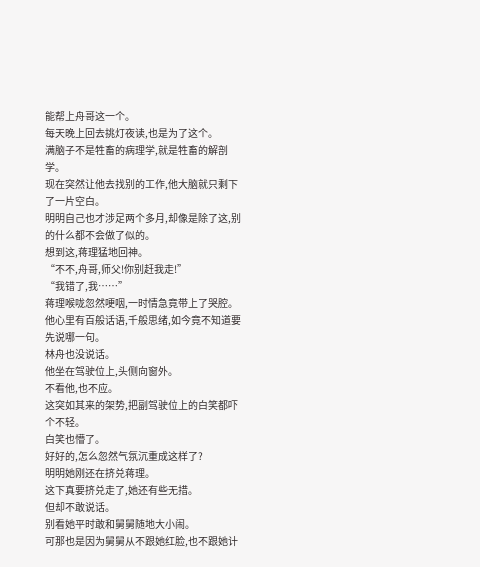能帮上舟哥这一个。
每天晚上回去挑灯夜读,也是为了这个。
满脑子不是牲畜的病理学,就是牲畜的解剖学。
现在突然让他去找别的工作,他大脑就只剩下了一片空白。
明明自己也才涉足两个多月,却像是除了这,别的什么都不会做了似的。
想到这,蒋理猛地回神。
“不不,舟哥,师父!你别赶我走!”
“我错了,我……”
蒋理喉咙忽然哽咽,一时情急竟带上了哭腔。
他心里有百般话语,千般思绪,如今竟不知道要先说哪一句。
林舟也没说话。
他坐在驾驶位上,头侧向窗外。
不看他,也不应。
这突如其来的架势,把副驾驶位上的白笑都吓个不轻。
白笑也懵了。
好好的,怎么忽然气氛沉重成这样了?
明明她刚还在挤兑蒋理。
这下真要挤兑走了,她还有些无措。
但却不敢说话。
别看她平时敢和舅舅随地大小闹。
可那也是因为舅舅从不跟她红脸,也不跟她计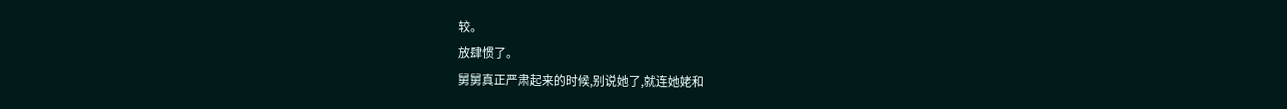较。
放肆惯了。
舅舅真正严肃起来的时候,别说她了,就连她姥和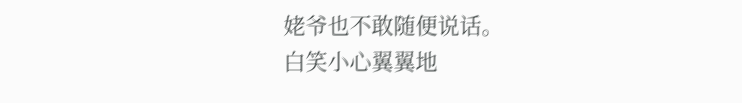姥爷也不敢随便说话。
白笑小心翼翼地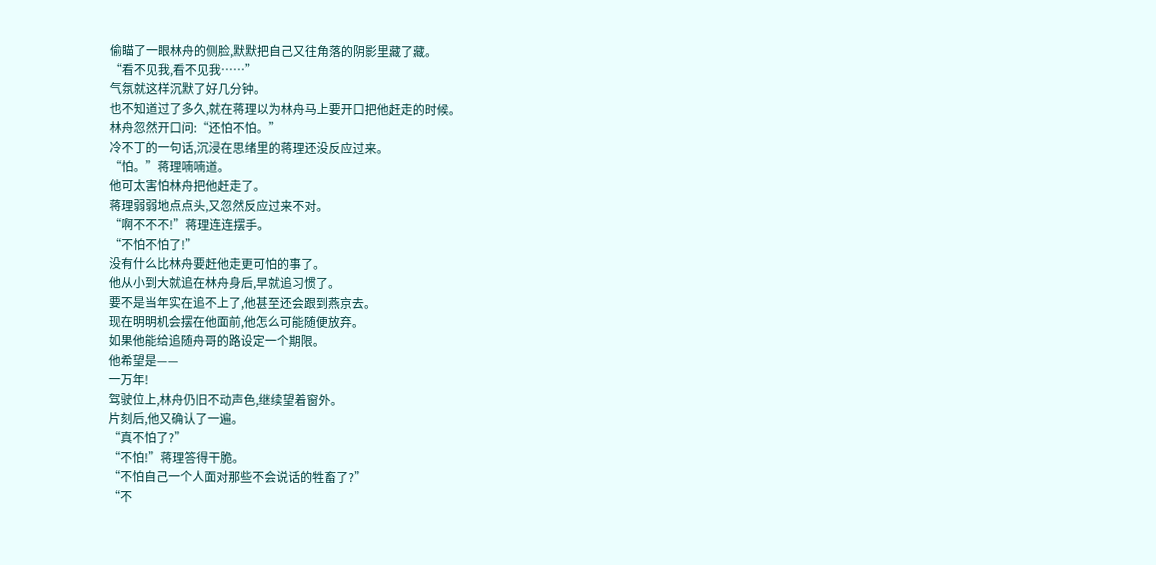偷瞄了一眼林舟的侧脸,默默把自己又往角落的阴影里藏了藏。
“看不见我,看不见我……”
气氛就这样沉默了好几分钟。
也不知道过了多久,就在蒋理以为林舟马上要开口把他赶走的时候。
林舟忽然开口问:“还怕不怕。”
冷不丁的一句话,沉浸在思绪里的蒋理还没反应过来。
“怕。”蒋理喃喃道。
他可太害怕林舟把他赶走了。
蒋理弱弱地点点头,又忽然反应过来不对。
“啊不不不!”蒋理连连摆手。
“不怕不怕了!”
没有什么比林舟要赶他走更可怕的事了。
他从小到大就追在林舟身后,早就追习惯了。
要不是当年实在追不上了,他甚至还会跟到燕京去。
现在明明机会摆在他面前,他怎么可能随便放弃。
如果他能给追随舟哥的路设定一个期限。
他希望是——
一万年!
驾驶位上,林舟仍旧不动声色,继续望着窗外。
片刻后,他又确认了一遍。
“真不怕了?”
“不怕!”蒋理答得干脆。
“不怕自己一个人面对那些不会说话的牲畜了?”
“不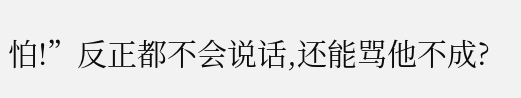怕!”反正都不会说话,还能骂他不成?